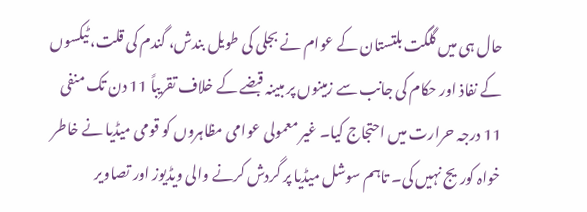حال ہی میں گلگت بلتستان کے عوام نے بجلی کی طویل بندش، گندم کی قلت، ٹیکسوں کے نفاذ اور حکام کی جانب سے زمینوں پر مبینہ قبضے کے خلاف تقریباً 11 دن تک منفی 11 درجہ حرارت میں احتجاج کیا۔ غیر معمولی عوامی مظاہروں کو قومی میڈیا نے خاطر خواہ کوریج نہیں کی۔ تاہم سوشل میڈیا پر گردش کرنے والی ویڈیوز اور تصاویر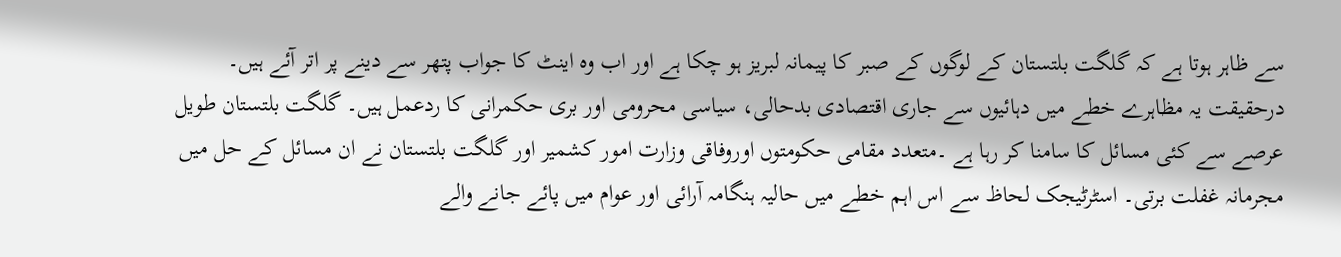سے ظاہر ہوتا ہے کہ گلگت بلتستان کے لوگوں کے صبر کا پیمانہ لبریز ہو چکا ہے اور اب وہ اینٹ کا جواب پتھر سے دینے پر اتر آئے ہیں۔ درحقیقت یہ مظاہرے خطے میں دہائیوں سے جاری اقتصادی بدحالی، سیاسی محرومی اور بری حکمرانی کا ردعمل ہیں۔ گلگت بلتستان طویل عرصے سے کئی مسائل کا سامنا کر رہا ہے ۔متعدد مقامی حکومتوں اوروفاقی وزارت امور کشمیر اور گلگت بلتستان نے ان مسائل کے حل میں مجرمانہ غفلت برتی۔ اسٹرٹیجک لحاظ سے اس اہم خطے میں حالیہ ہنگامہ آرائی اور عوام میں پائے جانے والے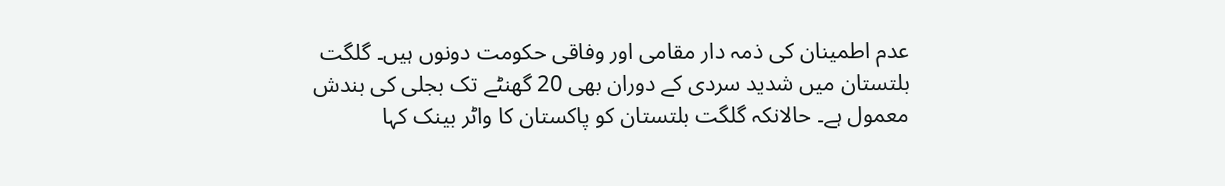عدم اطمینان کی ذمہ دار مقامی اور وفاقی حکومت دونوں ہیں۔ گلگت بلتستان میں شدید سردی کے دوران بھی 20 گھنٹے تک بجلی کی بندش معمول ہے۔ حالانکہ گلگت بلتستان کو پاکستان کا واٹر بینک کہا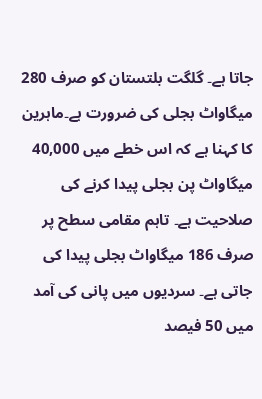جاتا ہے۔ گلگت بلتستان کو صرف 280 میگاواٹ بجلی کی ضرورت ہے۔ماہرین کا کہنا ہے کہ اس خطے میں 40,000 میگاواٹ پن بجلی پیدا کرنے کی صلاحیت ہے۔ تاہم مقامی سطح پر صرف 186 میگاواٹ بجلی پیدا کی جاتی ہے۔ سردیوں میں پانی کی آمد میں 50 فیصد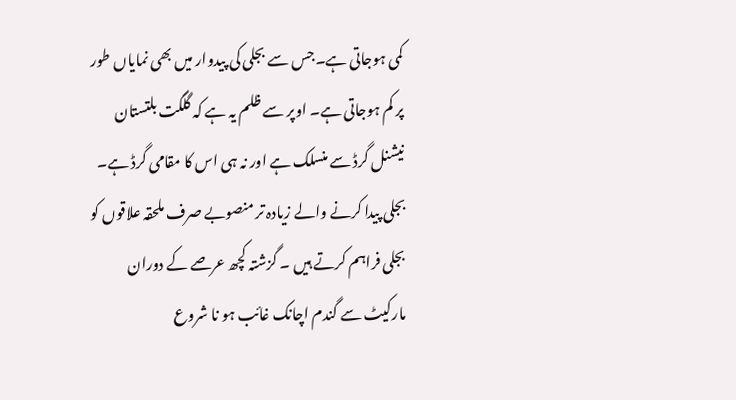کمی ہوجاتی ہے۔جس سے بجلی کی پیدوار میں بھی نمایاں طور پر کم ہوجاتی ہے۔ اوپر سے ظلم یہ ہے کہ گلگت بلتستان نیشنل گرڈ سے منسلک ہے اور نہ ہی اس کا مقامی گرڈ ہے۔ بجلی پیدا کرنے والے زیادہ تر منصوبے صرف ملحقہ علاقوں کو بجلی فراہم کرتے ہیں ۔ گزشتہ کچھ عرصے کے دوران مارکیٹ سے گندم اچانک غائب ہو نا شروع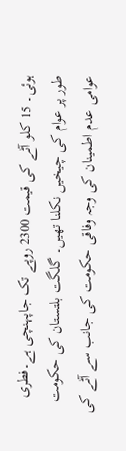ہوئی۔ 15 کلو آٹے کی قیمت 2300 روپے تک جاپہنچی ہے۔فطری طور پر عوام کی چیخیں نکلنا تھیں۔ گلگت بلتستان کی حکومت عوامی عدم اطمینان کی وجہ وفاقی حکومت کی جانب سے آٹے کی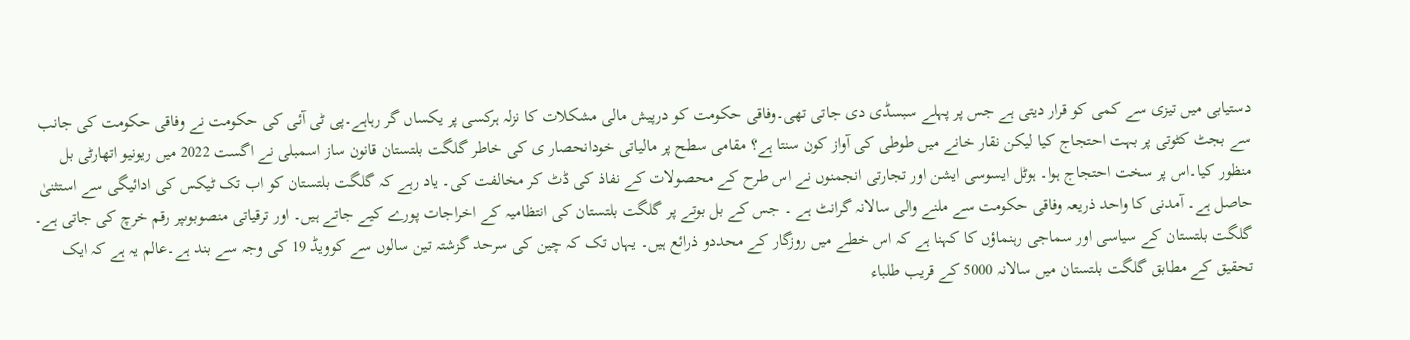دستیابی میں تیزی سے کمی کو قرار دیتی ہے جس پر پہلے سبسڈی دی جاتی تھی۔وفاقی حکومت کو درپیش مالی مشکلات کا نزلہ ہرکسی پر یکساں گر رہاہے۔پی ٹی آئی کی حکومت نے وفاقی حکومت کی جانب سے بجٹ کٹوتی پر بہت احتجاج کیا لیکن نقار خانے میں طوطی کی آواز کون سنتا ہے؟ مقامی سطح پر مالیاتی خودانحصار ی کی خاطر گلگت بلتستان قانون ساز اسمبلی نے اگست 2022 میں ریونیو اتھارٹی بل منظور کیا۔اس پر سخت احتجاج ہوا۔ ہوٹل ایسوسی ایشن اور تجارتی انجمنوں نے اس طرح کے محصولات کے نفاذ کی ڈٹ کر مخالفت کی۔ یاد رہے کہ گلگت بلتستان کو اب تک ٹیکس کی ادائیگی سے استثنیٰ حاصل ہے۔ آمدنی کا واحد ذریعہ وفاقی حکومت سے ملنے والی سالانہ گرانٹ ہے ۔ جس کے بل بوتے پر گلگت بلتستان کی انتظامیہ کے اخراجات پورے کیے جاتے ہیں۔ اور ترقیاتی منصوبوںپر رقم خرچ کی جاتی ہے۔ گلگت بلتستان کے سیاسی اور سماجی رہنماؤں کا کہنا ہے کہ اس خطے میں روزگار کے محددو ذرائع ہیں۔ یہاں تک کہ چین کی سرحد گزشتہ تین سالوں سے کوویڈ 19 کی وجہ سے بند ہے۔عالم یہ ہے کہ ایک تحقیق کے مطابق گلگت بلتستان میں سالانہ 5000 کے قریب طلباء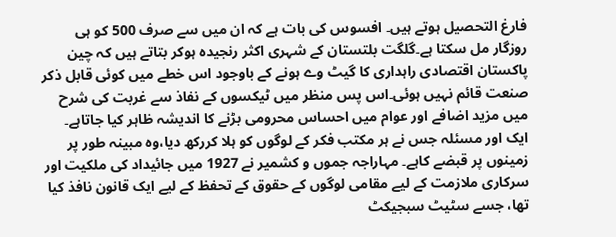فارغ التحصیل ہوتے ہیں۔ افسوس کی بات ہے کہ ان میں سے صرف 500 کو ہی روزگار مل سکتا ہے۔گلگت بلتستان کے شہری اکثر رنجیدہ ہوکر بتاتے ہیں کہ چین پاکستان اقتصادی راہداری کا گیٹ وے ہونے کے باوجود اس خطے میں کوئی قابل ذکر صنعت قائم نہیں ہوئی۔اس پس منظر میں ٹیکسوں کے نفاذ سے غربت کی شرح میں مزید اضافے اور عوام میں احساس محرومی بڑنے کا اندیشہ ظاہر کیا جاتاہے۔ ایک اور مسئلہ جس نے ہر مکتب فکر کے لوگوں کو ہلا کررکھ دیا،وہ مبینہ طور پر زمینوں پر قبضے کاہے۔ مہاراجہ جموں و کشمیر نے 1927 میں جائیداد کی ملکیت اور سرکاری ملازمت کے لیے مقامی لوگوں کے حقوق کے تحفظ کے لیے ایک قانون نافذ کیا تھا، جسے سٹیٹ سبجیکٹ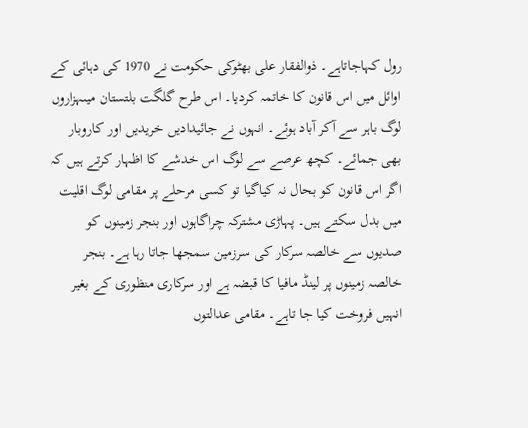رول کہاجاتاہے۔ ذوالفقار علی بھٹوکی حکومت نے 1970 کی دہائی کے اوائل میں اس قانون کا خاتمہ کردیا۔ اس طرح گلگت بلتستان میںہزاروں لوگ باہر سے آکر آباد ہوئے۔ انہوں نے جائیدادیں خریدیں اور کاروبار بھی جمائے۔ کچھ عرصے سے لوگ اس خدشے کا اظہار کرتے ہیں کہ اگر اس قانون کو بحال نہ کیاگیا تو کسی مرحلے پر مقامی لوگ اقلیت میں بدل سکتے ہیں۔ پہاڑی مشترکہ چراگاہوں اور بنجر زمینوں کو صدیوں سے خالصہ سرکار کی سرزمین سمجھا جاتا رہا ہے۔ بنجر خالصہ زمینوں پر لینڈ مافیا کا قبضہ ہے اور سرکاری منظوری کے بغیر انہیں فروخت کیا جا تاہے۔ مقامی عدالتوں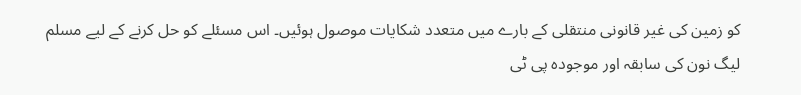کو زمین کی غیر قانونی منتقلی کے بارے میں متعدد شکایات موصول ہوئیں۔ اس مسئلے کو حل کرنے کے لیے مسلم لیگ نون کی سابقہ اور موجودہ پی ٹی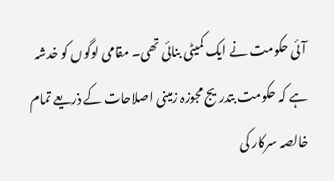آئی حکومت نے ایک کمیٹی بنائی تھی۔ مقامی لوگوں کو خدشہ ہے کہ حکومت بتدریج مجوزہ زمینی اصلاحات کے ذریعے تمام خالصہ سرکار کی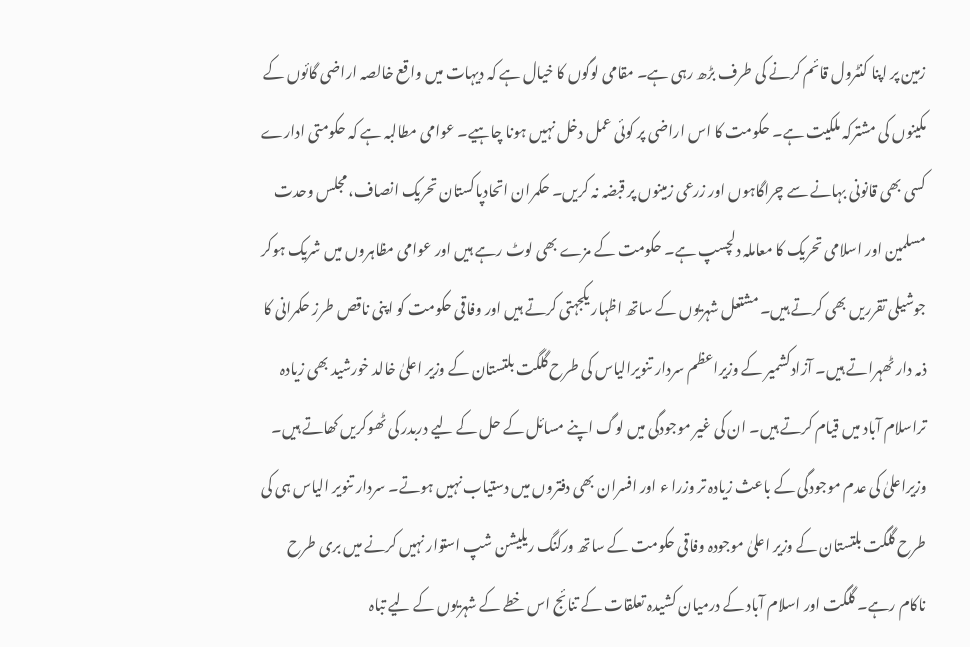زمین پر اپنا کنٹرول قائم کرنے کی طرف بڑھ رہی ہے۔ مقامی لوگوں کا خیال ہے کہ دیہات میں واقع خالصہ اراضی گائوں کے مکینوں کی مشترکہ ملکیت ہے۔ حکومت کا اس اراضی پر کوئی عمل دخل نہیں ہونا چاہیے۔ عوامی مطالبہ ہے کہ حکومتی ادارے کسی بھی قانونی بہانے سے چراگاہوں اور زرعی زمینوں پر قبضہ نہ کریں۔ حکمران اتحادپاکستان تحریک انصاف، مجلس وحدت مسلمین اور اسلامی تحریک کا معاملہ دلچسپ ہے۔ حکومت کے مزے بھی لوٹ رہے ہیں اور عوامی مظاہروں میں شریک ہوکر جوشیلی تقرریں بھی کرتے ہیں۔ مشتعل شہریوں کے ساتھ اظہار یکجہتی کرتے ہیں اور وفاقی حکومت کو اپنی ناقص طرز حکمرانی کا ذمہ دار ٹھہراتے ہیں۔ آزادکشمیر کے وزیراعظم سردار تنویرالیاس کی طرح گلگت بلتستان کے وزیر اعلیٰ خالد خورشید بھی زیادہ تراسلام آباد میں قیام کرتے ہیں۔ ان کی غیر موجودگی میں لوگ اپنے مسائل کے حل کے لیے دربدر کی ٹھوکریں کھاتے ہیں۔ وزیراعلیٰ کی عدم موجودگی کے باعث زیادہ تر وزرا ء اور افسران بھی دفتروں میں دستیاب نہیں ہوتے۔ سردار تنویر الیاس ہی کی طرح گلگت بلتستان کے وزیر اعلیٰ موجودہ وفاقی حکومت کے ساتھ ورکنگ ریلیشن شپ استوار نہیں کرنے میں بری طرح ناکام رہے۔ گلگت اور اسلام آباد کے درمیان کشیدہ تعلقات کے تنائج اس خطے کے شہریوں کے لیے تباہ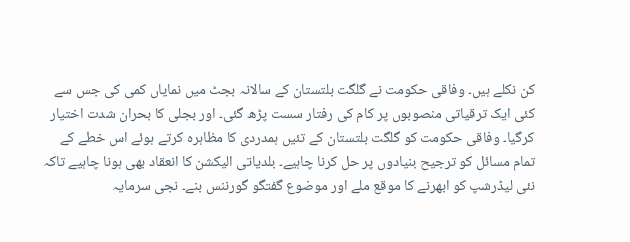کن نکلے ہیں۔ وفاقی حکومت نے گلگت بلتستان کے سالانہ بجٹ میں نمایاں کمی کی جس سے کئی ایک ترقیاتی منصوبوں پر کام کی رفتار سست پڑھ گئی۔ اور بجلی کا بحران شدت اختیار کرگیا۔ وفاقی حکومت کو گلگت بلتستان کے تئیں ہمدردی کا مظاہرہ کرتے ہوئے اس خطے کے تمام مسائل کو ترجیح بنیادوں پر حل کرنا چاہیے۔ بلدیاتی الیکشن کا انعقاد بھی ہونا چاہیے تاکہ نئی لیڈرشپ کو ابھرنے کا موقع ملے اور موضوع گفتگو گورننس بنے۔ نجی سرمایہ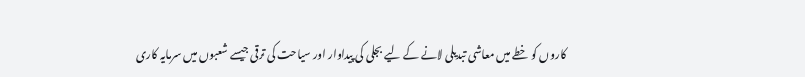کاروں کو خطے میں معاشی تبدیلی لانے کے لیے بجلی کی پیداوار اور سیاحت کی ترقی جیسے شعبوں میں سرمایہ کاری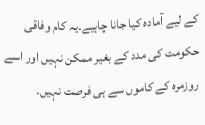کے لیے آمادہ کیا جانا چاہیے۔یہ کام وفاقی حکومت کی مدد کے بغیر ممکن نہیں اور اسے روزمرہ کے کاموں سے ہی فرصت نہیں۔